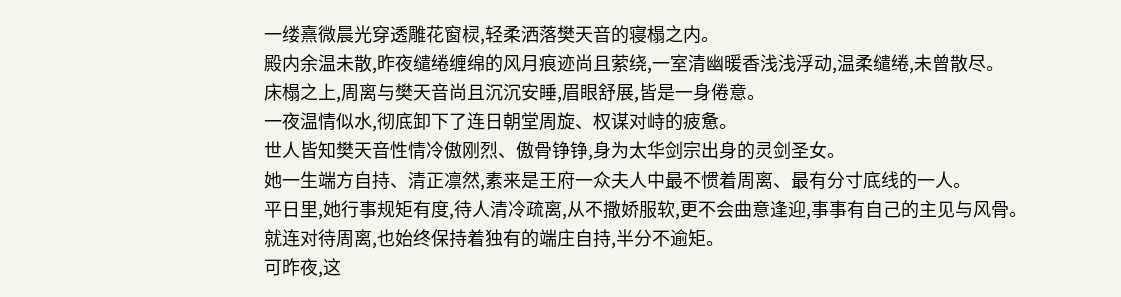一缕熹微晨光穿透雕花窗棂,轻柔洒落樊天音的寝榻之内。
殿内余温未散,昨夜缱绻缠绵的风月痕迹尚且萦绕,一室清幽暖香浅浅浮动,温柔缱绻,未曾散尽。
床榻之上,周离与樊天音尚且沉沉安睡,眉眼舒展,皆是一身倦意。
一夜温情似水,彻底卸下了连日朝堂周旋、权谋对峙的疲惫。
世人皆知樊天音性情冷傲刚烈、傲骨铮铮,身为太华剑宗出身的灵剑圣女。
她一生端方自持、清正凛然,素来是王府一众夫人中最不惯着周离、最有分寸底线的一人。
平日里,她行事规矩有度,待人清冷疏离,从不撒娇服软,更不会曲意逢迎,事事有自己的主见与风骨。
就连对待周离,也始终保持着独有的端庄自持,半分不逾矩。
可昨夜,这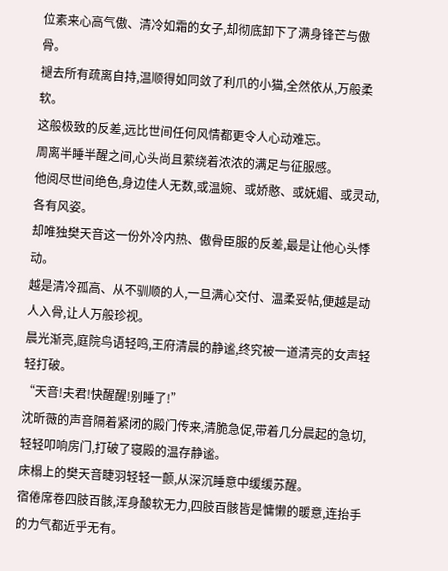位素来心高气傲、清冷如霜的女子,却彻底卸下了满身锋芒与傲骨。
褪去所有疏离自持,温顺得如同敛了利爪的小猫,全然依从,万般柔软。
这般极致的反差,远比世间任何风情都更令人心动难忘。
周离半睡半醒之间,心头尚且萦绕着浓浓的满足与征服感。
他阅尽世间绝色,身边佳人无数,或温婉、或娇憨、或妩媚、或灵动,各有风姿。
却唯独樊天音这一份外冷内热、傲骨臣服的反差,最是让他心头悸动。
越是清冷孤高、从不驯顺的人,一旦满心交付、温柔妥帖,便越是动人入骨,让人万般珍视。
晨光渐亮,庭院鸟语轻鸣,王府清晨的静谧,终究被一道清亮的女声轻轻打破。
“天音!夫君!快醒醒!别睡了!”
沈昕薇的声音隔着紧闭的殿门传来,清脆急促,带着几分晨起的急切,轻轻叩响房门,打破了寝殿的温存静谧。
床榻上的樊天音睫羽轻轻一颤,从深沉睡意中缓缓苏醒。
宿倦席卷四肢百骸,浑身酸软无力,四肢百骸皆是慵懒的暖意,连抬手的力气都近乎无有。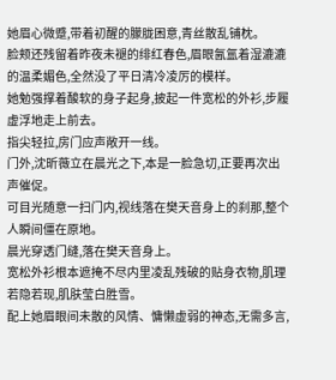她眉心微蹙,带着初醒的朦胧困意,青丝散乱铺枕。
脸颊还残留着昨夜未褪的绯红春色,眉眼氤氲着湿漉漉的温柔媚色,全然没了平日清冷凌厉的模样。
她勉强撑着酸软的身子起身,披起一件宽松的外衫,步履虚浮地走上前去。
指尖轻拉,房门应声敞开一线。
门外,沈昕薇立在晨光之下,本是一脸急切,正要再次出声催促。
可目光随意一扫门内,视线落在樊天音身上的刹那,整个人瞬间僵在原地。
晨光穿透门缝,落在樊天音身上。
宽松外衫根本遮掩不尽内里凌乱残破的贴身衣物,肌理若隐若现,肌肤莹白胜雪。
配上她眉眼间未散的风情、慵懒虚弱的神态,无需多言,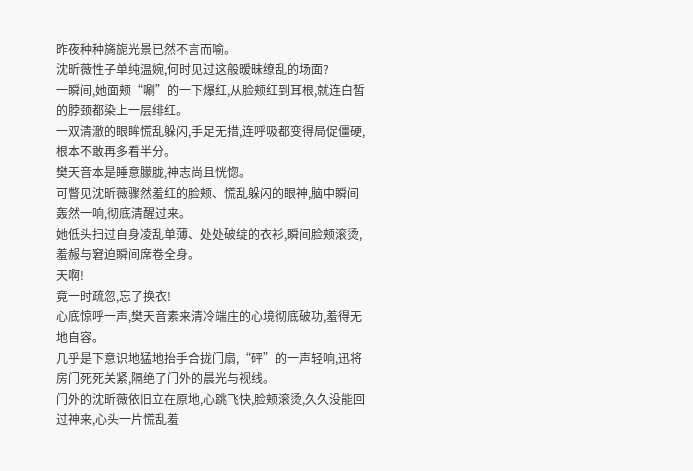昨夜种种旖旎光景已然不言而喻。
沈昕薇性子单纯温婉,何时见过这般暧昧缭乱的场面?
一瞬间,她面颊“唰”的一下爆红,从脸颊红到耳根,就连白皙的脖颈都染上一层绯红。
一双清澈的眼眸慌乱躲闪,手足无措,连呼吸都变得局促僵硬,根本不敢再多看半分。
樊天音本是睡意朦胧,神志尚且恍惚。
可瞥见沈昕薇骤然羞红的脸颊、慌乱躲闪的眼神,脑中瞬间轰然一响,彻底清醒过来。
她低头扫过自身凌乱单薄、处处破绽的衣衫,瞬间脸颊滚烫,羞赧与窘迫瞬间席卷全身。
天啊!
竟一时疏忽,忘了换衣!
心底惊呼一声,樊天音素来清冷端庄的心境彻底破功,羞得无地自容。
几乎是下意识地猛地抬手合拢门扇,“砰”的一声轻响,迅将房门死死关紧,隔绝了门外的晨光与视线。
门外的沈昕薇依旧立在原地,心跳飞快,脸颊滚烫,久久没能回过神来,心头一片慌乱羞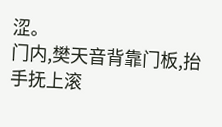涩。
门内,樊天音背靠门板,抬手抚上滚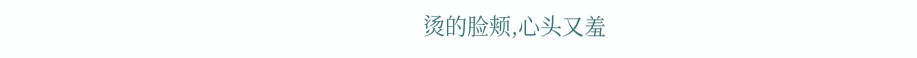烫的脸颊,心头又羞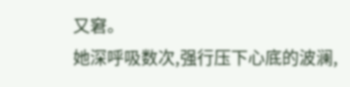又窘。
她深呼吸数次,强行压下心底的波澜,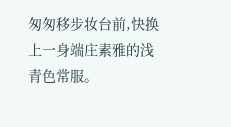匆匆移步妆台前,快换上一身端庄素雅的浅青色常服。